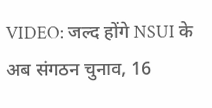VIDEO: जल्द होंगे NSUI के अब संगठन चुनाव, 16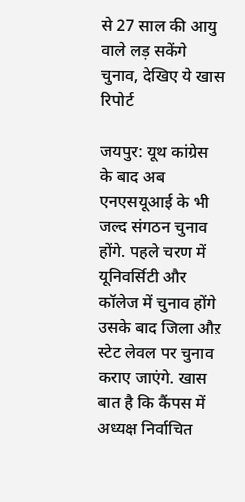से 27 साल की आयु वाले लड़ सकेंगे चुनाव, देखिए ये खास रिपोर्ट

जयपुर: यूथ कांग्रेस के बाद अब एनएसयूआई के भी जल्द संगठन चुनाव होंगे. पहले चरण में यूनिवर्सिटी और कॉलेज में चुनाव होंगे उसके बाद जिला औऱ स्टेट लेवल पर चुनाव कराए जाएंगे. खास बात है कि कैंपस में अध्यक्ष निर्वाचित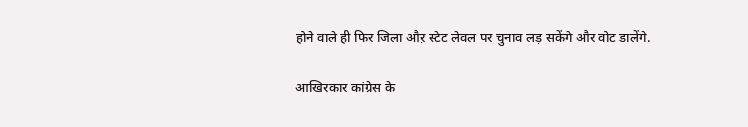होने वाले ही फिर जिला औऱ स्टेट लेवल पर चुनाव लड़ सकेंगे और वोट डालेंगे.

आखिरकार कांग्रेस के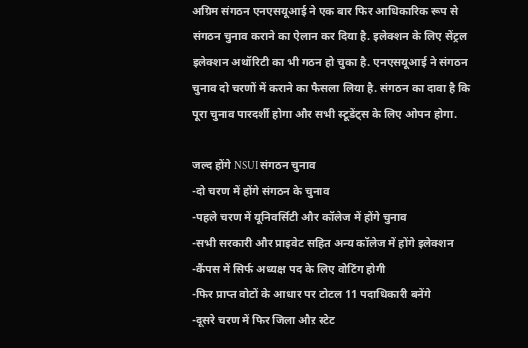अग्रिम संगठन एनएसयूआई ने एक बार फिर आधिकारिक रूप से संगठन चुनाव कराने का ऐलान कर दिया है. इलेक्शन के लिए सेंट्रल इलेक्शन अथॉरिटी का भी गठन हो चुका है. एनएसयूआई ने संगठन चुनाव दो चरणों में कराने का फैसला लिया है. संगठन का दावा है कि पूरा चुनाव पारदर्शी होगा और सभी स्टूडेंट्स के लिए ओपन होगा.

जल्द होंगे NSUI संगठन चुनाव
-दो चरण में होंगे संगठन के चुनाव
-पहले चरण में यूनिवर्सिटी और कॉलेज में होंगे चुनाव
-सभी सरकारी और प्राइवेट सहित अन्य कॉलेज में होंगे इलेक्शन
-कैंपस में सिर्फ अध्यक्ष पद के लिए वोटिंग होगी
-फिर प्राप्त वोटों के आधार पर टोटल 11 पदाधिकारी बनेंगे
-दूसरे चरण में फिर जिला औऱ स्टेट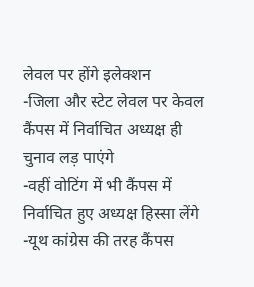लेवल पर होंगे इलेक्शन
-जिला और स्टेट लेवल पर केवल कैंपस में निर्वाचित अध्यक्ष ही चुनाव लड़ पाएंगे
-वहीं वोटिंग में भी कैंपस में निर्वाचित हुए अध्यक्ष हिस्सा लेंगे
-यूथ कांग्रेस की तरह कैंपस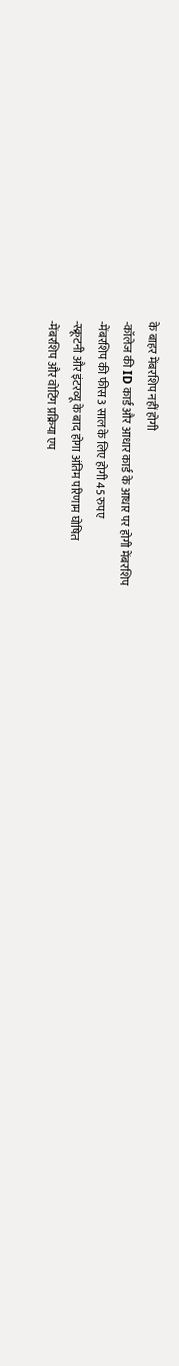के बाहर मेंबरशिप नहीं होगी
-कॉलेज की ID कार्ड और आधार कार्ड के आधार पर होगी मेंबरशिप
-मेंबरशिप की फीस 3 साल के लिए होगी 45 रुपए
-स्क्रूटनी और इंटरव्यू के बाद होगा अंतिम परिणाम घोषित
-मेंबरशिप और वोटिंग प्रक्रिया एप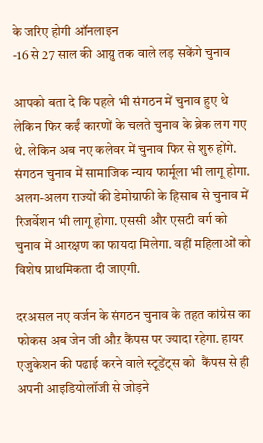के जरिए होगी ऑनलाइन
-16 से 27 साल की आय़ु तक वाले लड़ सकेंगे चुनाव

आपको बता दे कि पहले भी संगठन में चुनाव हुए थे लेकिन फिर कईं कारणों के चलते चुनाव के ब्रेक लग गए थे. लेकिन अब नए कलेवर में चुनाव फिर से शुरु होंगे. संगठन चुनाव में सामाजिक न्याय फार्मूला भी लागू होगा. अलग-अलग राज्यों की डेमोग्राफी के हिसाब से चुनाव में रिजर्वेशन भी लागू होगा. एससी और एसटी वर्ग को चुनाव में आरक्षण का फायदा मिलेगा. वहीं महिलाओं को विशेष प्राथमिकता दी जाएगी.

दरअसल नए वर्जन के संगठन चुनाव के तहत कांग्रेस का फोकस अब जेन जी औऱ कैंपस पर ज्यादा रहेगा. हायर एजुकेशन की पढाई करने वाले स्टूडेंट्स को  कैंपस से ही अपनी आइडियोलॉजी से जोड़ने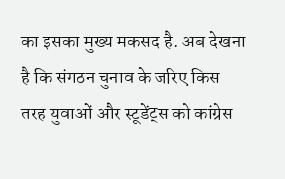का इसका मुख्य मकसद है. अब देखना है कि संगठन चुनाव के जरिए किस तरह युवाओं और स्टूडेंट्स को कांग्रेस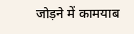जोड़ने में कामयाब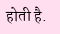होती है.